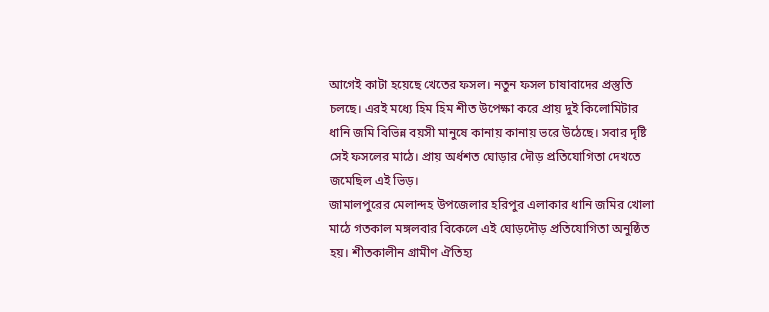আগেই কাটা হয়েছে খেতের ফসল। নতুন ফসল চাষাবাদের প্রস্তুতি চলছে। এরই মধ্যে হিম হিম শীত উপেক্ষা করে প্রায় দুই কিলোমিটার ধানি জমি বিভিন্ন বয়সী মানুষে কানায় কানায় ভরে উঠেছে। সবার দৃষ্টি সেই ফসলের মাঠে। প্রায় অর্ধশত ঘোড়ার দৌড় প্রতিযোগিতা দেখতে জমেছিল এই ভিড়।
জামালপুরের মেলান্দহ উপজেলার হরিপুর এলাকার ধানি জমির খোলা মাঠে গতকাল মঙ্গলবার বিকেলে এই ঘোড়দৌড় প্রতিযোগিতা অনুষ্ঠিত হয়। শীতকালীন গ্রামীণ ঐতিহ্য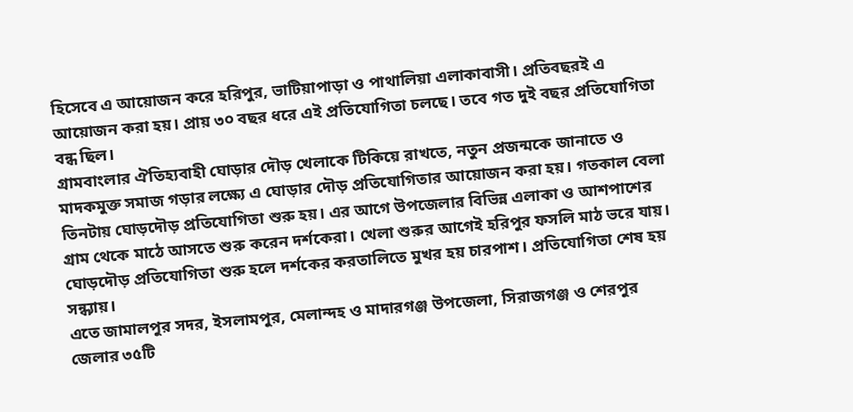হিসেবে এ আয়োজন করে হরিপুর, ভাটিয়াপাড়া ও পাথালিয়া এলাকাবাসী। প্রতিবছরই এ আয়োজন করা হয়। প্রায় ৩০ বছর ধরে এই প্রতিযোগিতা চলছে। তবে গত দুই বছর প্রতিযোগিতা বন্ধ ছিল।
গ্রামবাংলার ঐতিহ্যবাহী ঘোড়ার দৌড় খেলাকে টিকিয়ে রাখতে, নতুন প্রজন্মকে জানাতে ও মাদকমুক্ত সমাজ গড়ার লক্ষ্যে এ ঘোড়ার দৌড় প্রতিযোগিতার আয়োজন করা হয়। গতকাল বেলা তিনটায় ঘোড়দৌড় প্রতিযোগিতা শুরু হয়। এর আগে উপজেলার বিভিন্ন এলাকা ও আশপাশের গ্রাম থেকে মাঠে আসতে শুরু করেন দর্শকেরা। খেলা শুরুর আগেই হরিপুর ফসলি মাঠ ভরে যায়। ঘোড়দৌড় প্রতিযোগিতা শুরু হলে দর্শকের করতালিতে মুখর হয় চারপাশ। প্রতিযোগিতা শেষ হয় সন্ধ্যায়।
এতে জামালপুর সদর, ইসলামপুর, মেলান্দহ ও মাদারগঞ্জ উপজেলা, সিরাজগঞ্জ ও শেরপুর জেলার ৩৫টি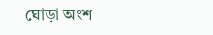ঘোড়া অংশ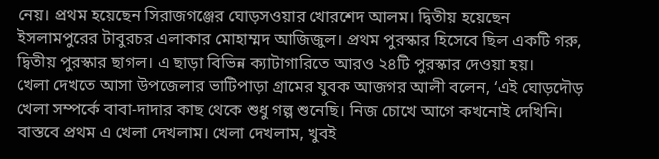নেয়। প্রথম হয়েছেন সিরাজগঞ্জের ঘোড়সওয়ার খোরশেদ আলম। দ্বিতীয় হয়েছেন ইসলামপুরের টাবুরচর এলাকার মোহাম্মদ আজিজুল। প্রথম পুরস্কার হিসেবে ছিল একটি গরু, দ্বিতীয় পুরস্কার ছাগল। এ ছাড়া বিভিন্ন ক্যাটাগারিতে আরও ২৪টি পুরস্কার দেওয়া হয়।
খেলা দেখতে আসা উপজেলার ভাটিপাড়া গ্রামের যুবক আজগর আলী বলেন, ‘এই ঘোড়দৌড় খেলা সম্পর্কে বাবা-দাদার কাছ থেকে শুধু গল্প শুনেছি। নিজ চোখে আগে কখনোই দেখিনি। বাস্তবে প্রথম এ খেলা দেখলাম। খেলা দেখলাম, খুবই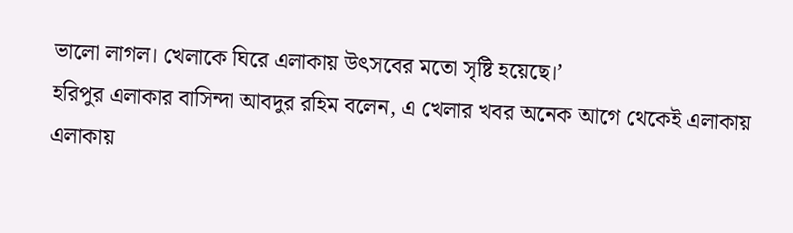ভালো লাগল। খেলাকে ঘিরে এলাকায় উৎসবের মতো সৃষ্টি হয়েছে।’
হরিপুর এলাকার বাসিন্দা আবদুর রহিম বলেন, এ খেলার খবর অনেক আগে থেকেই এলাকায় এলাকায়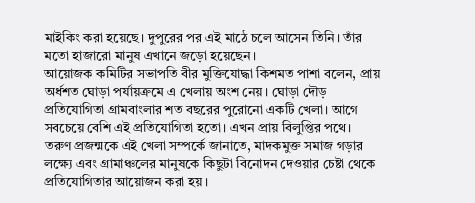মাইকিং করা হয়েছে। দুপুরের পর এই মাঠে চলে আসেন তিনি। তাঁর মতো হাজারো মানুষ এখানে জড়ো হয়েছেন।
আয়োজক কমিটির সভাপতি বীর মুক্তিযোদ্ধা কিশমত পাশা বলেন, প্রায় অর্ধশত ঘোড়া পর্যায়ক্রমে এ খেলায় অংশ নেয়। ঘোড়া দৌড় প্রতিযোগিতা গ্রামবাংলার শত বছরের পুরোনো একটি খেলা। আগে সবচেয়ে বেশি এই প্রতিযোগিতা হতো। এখন প্রায় বিলুপ্তির পথে। তরুণ প্রজন্মকে এই খেলা সম্পর্কে জানাতে, মাদকমুক্ত সমাজ গড়ার লক্ষ্যে এবং গ্রামাঞ্চলের মানুষকে কিছুটা বিনোদন দেওয়ার চেষ্টা থেকে প্রতিযোগিতার আয়োজন করা হয়।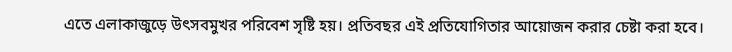এতে এলাকাজুড়ে উৎসবমুখর পরিবেশ সৃষ্টি হয়। প্রতিবছর এই প্রতিযোগিতার আয়োজন করার চেষ্টা করা হবে।